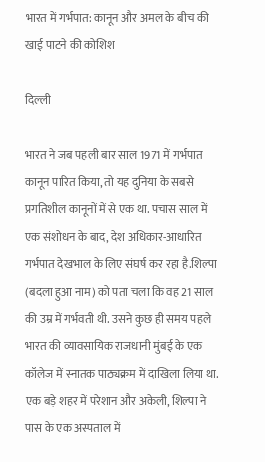भारत में गर्भपात: कानून और अमल के बीच की खाई पाटने की कोशिश

दिल्ली

भारत ने जब पहली बार साल 1971 में गर्भपात कानून पारित किया, तो यह दुनिया के सबसे प्रगतिशील कानूनों में से एक था. पचास साल में एक संशोधन के बाद, देश अधिकार-आधारित गर्भपात देखभाल के लिए संघर्ष कर रहा है.शिल्पा (बदला हुआ नाम) को पता चला कि वह 21 साल की उम्र में गर्भवती थी. उसने कुछ ही समय पहले भारत की व्यावसायिक राजधानी मुंबई के एक कॉलेज में स्नातक पाठ्यक्रम में दाखिला लिया था. एक बड़े शहर में परेशान और अकेली, शिल्पा ने पास के एक अस्पताल में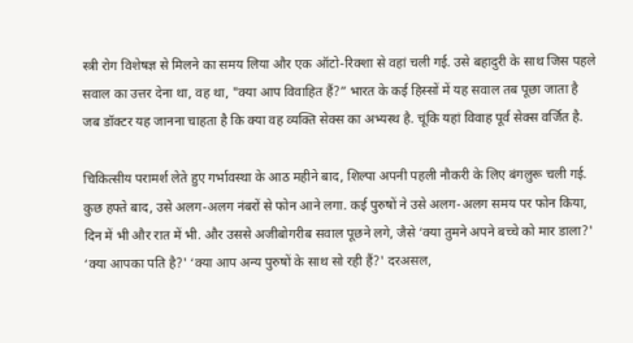स्त्री रोग विशेषज्ञ से मिलने का समय लिया और एक ऑटो-रिक्शा से वहां चली गई. उसे बहादुरी के साथ जिस पहले सवाल का उत्तर देना था, वह था, "क्या आप विवाहित हैं?” भारत के कई हिस्सों में यह सवाल तब पूछा जाता है जब डॉक्टर यह जानना चाहता है कि क्या वह व्यक्ति सेक्स का अभ्यस्थ है. चूंकि यहां विवाह पूर्व सेक्स वर्जित है.

चिकित्सीय परामर्श लेते हुए गर्भावस्था के आठ महीने बाद, शिल्पा अपनी पहली नौकरी के लिए बंगलुरू चली गई. कुछ हफ्ते बाद, उसे अलग-अलग नंबरों से फोन आने लगा. कई पुरुषों ने उसे अलग-अलग समय पर फोन किया, दिन में भी और रात में भी. और उससे अजीबोगरीब सवाल पूछने लगे, जैसे ‘क्या तुमने अपने बच्चे को मार डाला?' ‘क्या आपका पति है?' ‘क्या आप अन्य पुरुषों के साथ सो रही हैं?' दरअसल,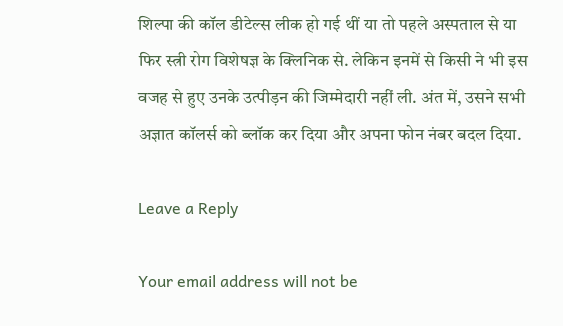शिल्पा की कॉल डीटेल्स लीक हो गई थीं या तो पहले अस्पताल से या फिर स्त्री रोग विशेषज्ञ के क्लिनिक से. लेकिन इनमें से किसी ने भी इस वजह से हुए उनके उत्पीड़न की जिम्मेदारी नहीं ली. अंत में, उसने सभी अज्ञात कॉलर्स को ब्लॉक कर दिया और अपना फोन नंबर बदल दिया.

Leave a Reply

Your email address will not be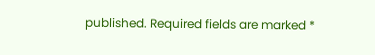published. Required fields are marked *